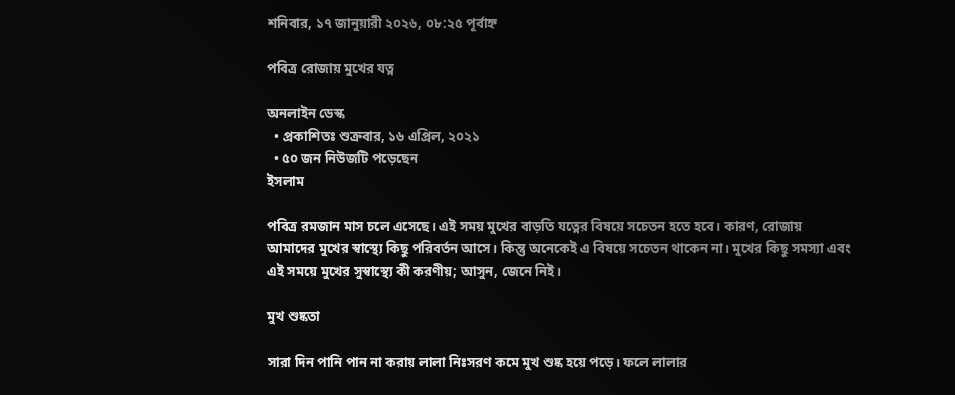শনিবার, ১৭ জানুয়ারী ২০২৬, ০৮:২৫ পূর্বাহ্ন

পবিত্র রোজায় মুখের যত্ন

অনলাইন ডেস্ক
  • প্রকাশিতঃ শুক্রবার, ১৬ এপ্রিল, ২০২১
  • ৫০ জন নিউজটি পড়েছেন
ইসলাম

পবিত্র রমজান মাস চলে এসেছে। এই সময় মুখের বাড়তি যত্নের বিষয়ে সচেতন হতে হবে। কারণ, রোজায় আমাদের মুখের স্বাস্থ্যে কিছু পরিবর্তন আসে। কিন্তু অনেকেই এ বিষয়ে সচেতন থাকেন না। মুখের কিছু সমস্যা এবং এই সময়ে মুখের সুস্বাস্থ্যে কী করণীয়; আসুন, জেনে নিই।

মুখ শুষ্কতা

সারা দিন পানি পান না করায় লালা নিঃসরণ কমে মুখ শুষ্ক হয়ে পড়ে। ফলে লালার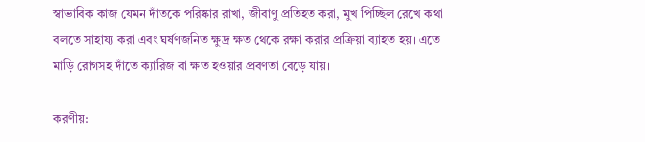স্বাভাবিক কাজ যেমন দাঁতকে পরিষ্কার রাখা, জীবাণু প্রতিহত করা, মুখ পিচ্ছিল রেখে কথা বলতে সাহায্য করা এবং ঘর্ষণজনিত ক্ষুদ্র ক্ষত থেকে রক্ষা করার প্রক্রিয়া ব্যাহত হয়। এতে মাড়ি রোগসহ দাঁতে ক্যারিজ বা ক্ষত হওয়ার প্রবণতা বেড়ে যায়।

করণীয়: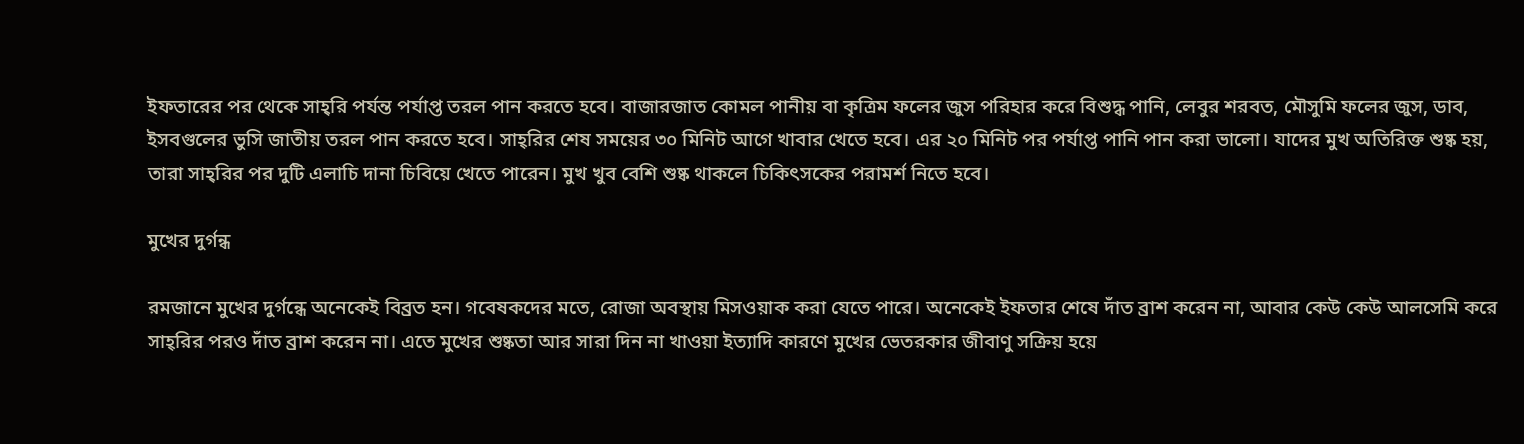ইফতারের পর থেকে সাহ্‌রি পর্যন্ত পর্যাপ্ত তরল পান করতে হবে। বাজারজাত কোমল পানীয় বা কৃত্রিম ফলের জুস পরিহার করে বিশুদ্ধ পানি, লেবুর শরবত, মৌসুমি ফলের জুস, ডাব, ইসবগুলের ভুসি জাতীয় তরল পান করতে হবে। সাহ্‌রির শেষ সময়ের ৩০ মিনিট আগে খাবার খেতে হবে। এর ২০ মিনিট পর পর্যাপ্ত পানি পান করা ভালো। যাদের মুখ অতিরিক্ত শুষ্ক হয়, তারা সাহ্‌রির পর দুটি এলাচি দানা চিবিয়ে খেতে পারেন। মুখ খুব বেশি শুষ্ক থাকলে চিকিৎসকের পরামর্শ নিতে হবে।

মুখের দুর্গন্ধ

রমজানে মুখের দুর্গন্ধে অনেকেই বিব্রত হন। গবেষকদের মতে, রোজা অবস্থায় মিসওয়াক করা যেতে পারে। অনেকেই ইফতার শেষে দাঁত ব্রাশ করেন না, আবার কেউ কেউ আলসেমি করে সাহ্‌রির পরও দাঁত ব্রাশ করেন না। এতে মুখের শুষ্কতা আর সারা দিন না খাওয়া ইত্যাদি কারণে মুখের ভেতরকার জীবাণু সক্রিয় হয়ে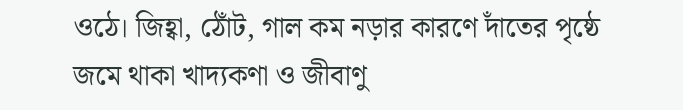ওঠে। জিহ্বা, ঠোঁট, গাল কম নড়ার কারণে দাঁতের পৃষ্ঠে জমে থাকা খাদ্যকণা ও জীবাণু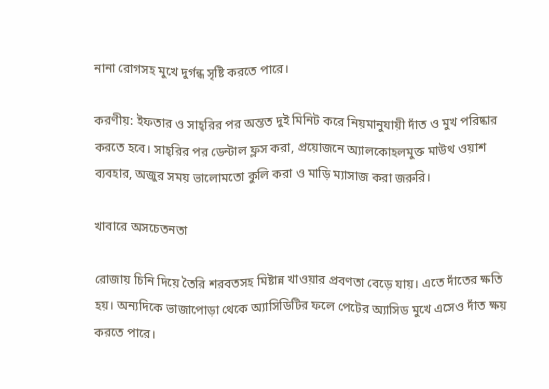নানা রোগসহ মুখে দুর্গন্ধ সৃষ্টি করতে পারে।

করণীয়: ইফতার ও সাহ্‌রির পর অন্তত দুই মিনিট করে নিয়মানুযায়ী দাঁত ও মুখ পরিষ্কার করতে হবে। সাহ্‌রির পর ডেন্টাল ফ্লস করা, প্রয়োজনে অ্যালকোহলমুক্ত মাউথ ওয়াশ ব্যবহার, অজুর সময় ভালোমতো কুলি করা ও মাড়ি ম্যাসাজ করা জরুরি।

খাবারে অসচেতনতা

রোজায় চিনি দিয়ে তৈরি শরবতসহ মিষ্টান্ন খাওয়ার প্রবণতা বেড়ে যায়। এতে দাঁতের ক্ষতি হয়। অন্যদিকে ভাজাপোড়া থেকে অ্যাসিডিটির ফলে পেটের অ্যাসিড মুখে এসেও দাঁত ক্ষয় করতে পারে।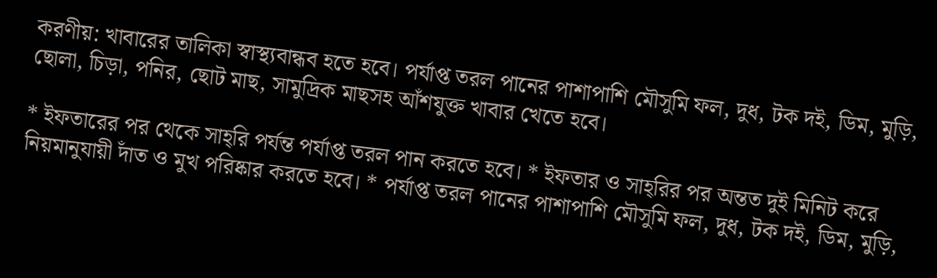করণীয়: খাবারের তালিকা স্বাস্থ্যবান্ধব হতে হবে। পর্যাপ্ত তরল পানের পাশাপাশি মৌসুমি ফল, দুধ, টক দই, ডিম, মুড়ি, ছোলা, চিড়া, পনির, ছোট মাছ, সামুদ্রিক মাছসহ আঁশযুক্ত খাবার খেতে হবে।

* ইফতারের পর থেকে সাহ্‌রি পর্যন্ত পর্যাপ্ত তরল পান করতে হবে। * ইফতার ও সাহ্‌রির পর অন্তত দুই মিনিট করে নিয়মানুযায়ী দাঁত ও মুখ পরিষ্কার করতে হবে। * পর্যাপ্ত তরল পানের পাশাপাশি মৌসুমি ফল, দুধ, টক দই, ডিম, মুড়ি,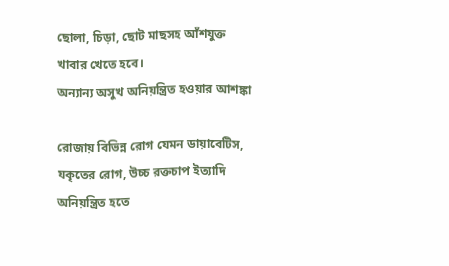ছোলা, চিড়া, ছোট মাছসহ আঁশযুক্ত খাবার খেতে হবে।
অন্যান্য অসুখ অনিয়ন্ত্রিত হওয়ার আশঙ্কা

রোজায় বিভিন্ন রোগ যেমন ডায়াবেটিস, যকৃতের রোগ, উচ্চ রক্তচাপ ইত্যাদি অনিয়ন্ত্রিত হতে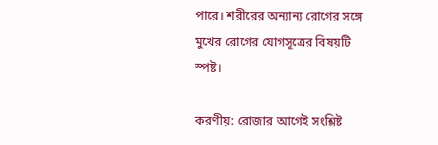পারে। শরীরের অন্যান্য রোগের সঙ্গে মুখের রোগের যোগসূত্রের বিষয়টি স্পষ্ট।

করণীয়: রোজার আগেই সংশ্লিষ্ট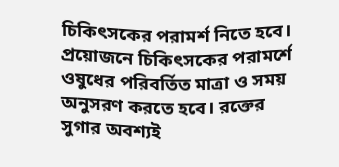চিকিৎসকের পরামর্শ নিতে হবে। প্রয়োজনে চিকিৎসকের পরামর্শে ওষুধের পরিবর্তিত মাত্রা ও সময় অনুসরণ করতে হবে। রক্তের সুগার অবশ্যই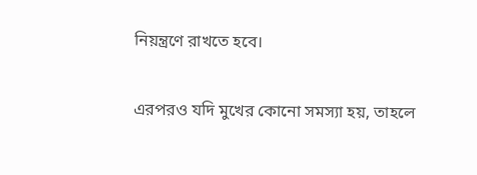নিয়ন্ত্রণে রাখতে হবে।

এরপরও যদি মুখের কোনো সমস্যা হয়, তাহলে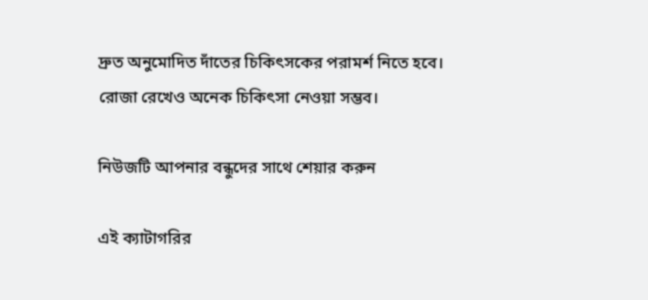দ্রুত অনুমোদিত দাঁতের চিকিৎসকের পরামর্শ নিতে হবে। রোজা রেখেও অনেক চিকিৎসা নেওয়া সম্ভব।

নিউজটি আপনার বন্ধুদের সাথে শেয়ার করুন

এই ক্যাটাগরির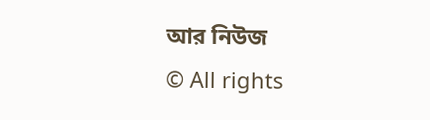আর নিউজ
© All rights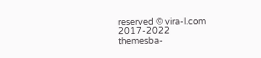reserved © vira-l.com 2017-2022
themesba-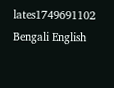lates1749691102
Bengali English